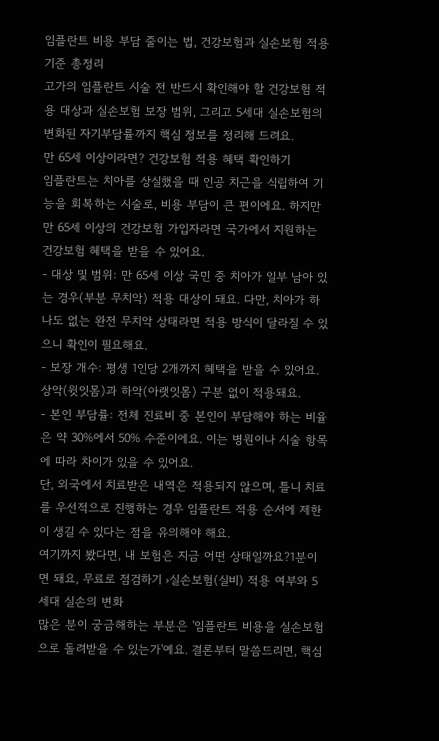임플란트 비용 부담 줄이는 법, 건강보험과 실손보험 적용 기준 총정리
고가의 임플란트 시술 전 반드시 확인해야 할 건강보험 적용 대상과 실손보험 보장 범위, 그리고 5세대 실손보험의 변화된 자기부담률까지 핵심 정보를 정리해 드려요.
만 65세 이상이라면? 건강보험 적용 혜택 확인하기
임플란트는 치아를 상실했을 때 인공 치근을 식립하여 기능을 회복하는 시술로, 비용 부담이 큰 편이에요. 하지만 만 65세 이상의 건강보험 가입자라면 국가에서 지원하는 건강보험 혜택을 받을 수 있어요.
- 대상 및 범위: 만 65세 이상 국민 중 치아가 일부 남아 있는 경우(부분 무치악) 적용 대상이 돼요. 다만, 치아가 하나도 없는 완전 무치악 상태라면 적용 방식이 달라질 수 있으니 확인이 필요해요.
- 보장 개수: 평생 1인당 2개까지 혜택을 받을 수 있어요. 상악(윗잇몸)과 하악(아랫잇몸) 구분 없이 적용돼요.
- 본인 부담률: 전체 진료비 중 본인이 부담해야 하는 비율은 약 30%에서 50% 수준이에요. 이는 병원이나 시술 항목에 따라 차이가 있을 수 있어요.
단, 외국에서 치료받은 내역은 적용되지 않으며, 틀니 치료를 우선적으로 진행하는 경우 임플란트 적용 순서에 제한이 생길 수 있다는 점을 유의해야 해요.
여기까지 봤다면, 내 보험은 지금 어떤 상태일까요?1분이면 돼요, 무료로 점검하기 ›실손보험(실비) 적용 여부와 5세대 실손의 변화
많은 분이 궁금해하는 부분은 '임플란트 비용을 실손보험으로 돌려받을 수 있는가'예요. 결론부터 말씀드리면, 핵심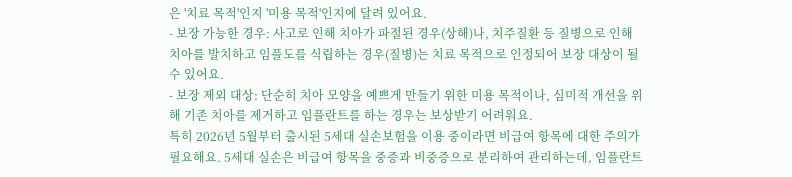은 '치료 목적'인지 '미용 목적'인지에 달려 있어요.
- 보장 가능한 경우: 사고로 인해 치아가 파절된 경우(상해)나, 치주질환 등 질병으로 인해 치아를 발치하고 임플도를 식립하는 경우(질병)는 치료 목적으로 인정되어 보장 대상이 될 수 있어요.
- 보장 제외 대상: 단순히 치아 모양을 예쁘게 만들기 위한 미용 목적이나, 심미적 개선을 위해 기존 치아를 제거하고 임플란트를 하는 경우는 보상받기 어려워요.
특히 2026년 5월부터 출시된 5세대 실손보험을 이용 중이라면 비급여 항목에 대한 주의가 필요해요. 5세대 실손은 비급여 항목을 중증과 비중증으로 분리하여 관리하는데, 임플란트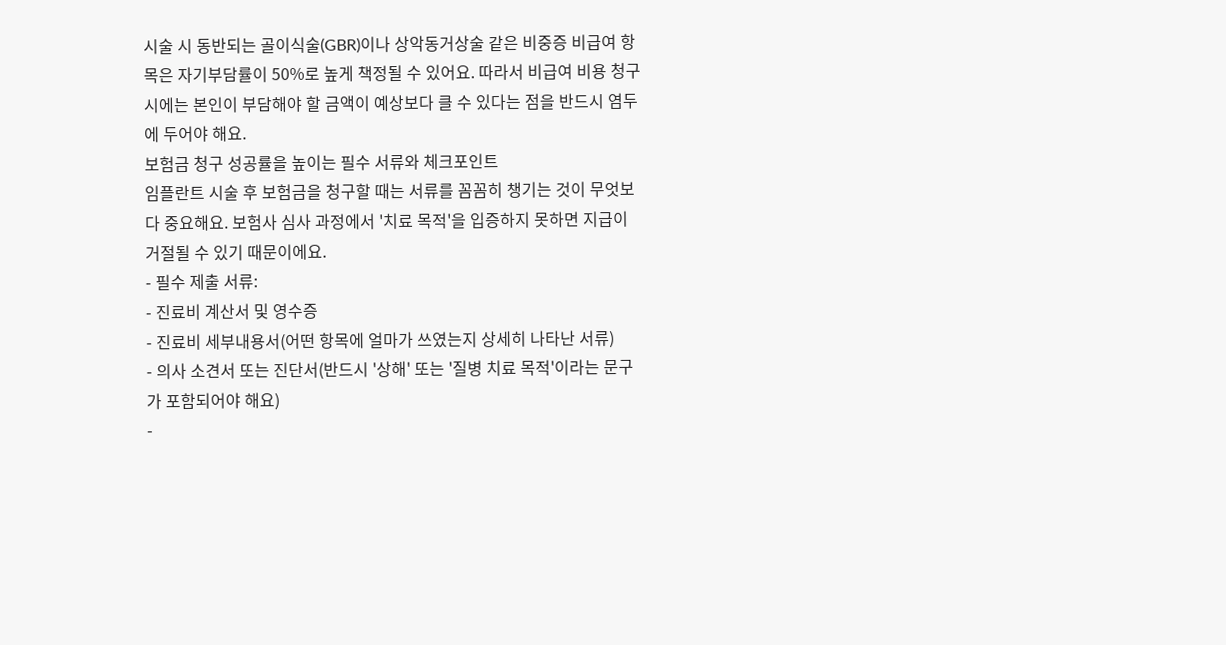시술 시 동반되는 골이식술(GBR)이나 상악동거상술 같은 비중증 비급여 항목은 자기부담률이 50%로 높게 책정될 수 있어요. 따라서 비급여 비용 청구 시에는 본인이 부담해야 할 금액이 예상보다 클 수 있다는 점을 반드시 염두에 두어야 해요.
보험금 청구 성공률을 높이는 필수 서류와 체크포인트
임플란트 시술 후 보험금을 청구할 때는 서류를 꼼꼼히 챙기는 것이 무엇보다 중요해요. 보험사 심사 과정에서 '치료 목적'을 입증하지 못하면 지급이 거절될 수 있기 때문이에요.
- 필수 제출 서류:
- 진료비 계산서 및 영수증
- 진료비 세부내용서(어떤 항목에 얼마가 쓰였는지 상세히 나타난 서류)
- 의사 소견서 또는 진단서(반드시 '상해' 또는 '질병 치료 목적'이라는 문구가 포함되어야 해요)
-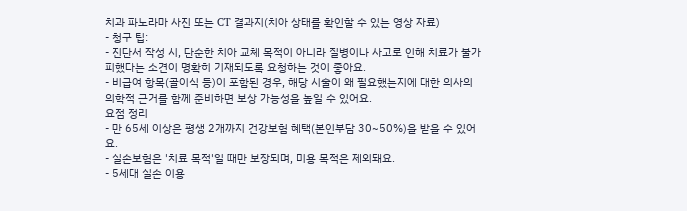치과 파노라마 사진 또는 CT 결과지(치아 상태를 확인할 수 있는 영상 자료)
- 청구 팁:
- 진단서 작성 시, 단순한 치아 교체 목적이 아니라 질병이나 사고로 인해 치료가 불가피했다는 소견이 명확히 기재되도록 요청하는 것이 좋아요.
- 비급여 항목(골이식 등)이 포함된 경우, 해당 시술이 왜 필요했는지에 대한 의사의 의학적 근거를 함께 준비하면 보상 가능성을 높일 수 있어요.
요점 정리
- 만 65세 이상은 평생 2개까지 건강보험 혜택(본인부담 30~50%)을 받을 수 있어요.
- 실손보험은 '치료 목적'일 때만 보장되며, 미용 목적은 제외돼요.
- 5세대 실손 이용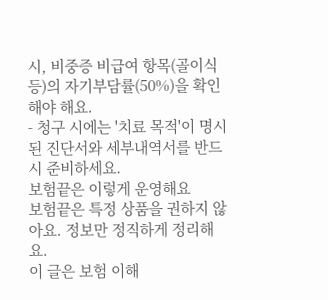시, 비중증 비급여 항목(골이식 등)의 자기부담률(50%)을 확인해야 해요.
- 청구 시에는 '치료 목적'이 명시된 진단서와 세부내역서를 반드시 준비하세요.
보험끝은 이렇게 운영해요
보험끝은 특정 상품을 권하지 않아요. 정보만 정직하게 정리해요.
이 글은 보험 이해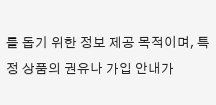를 돕기 위한 정보 제공 목적이며, 특정 상품의 권유나 가입 안내가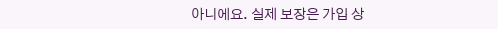아니에요. 실제 보장은 가입 상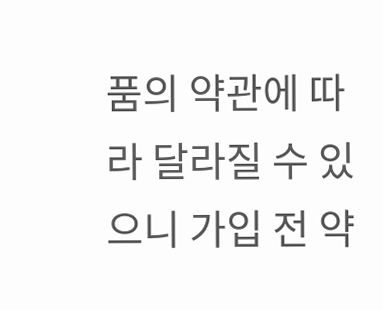품의 약관에 따라 달라질 수 있으니 가입 전 약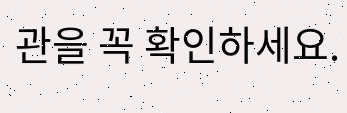관을 꼭 확인하세요.